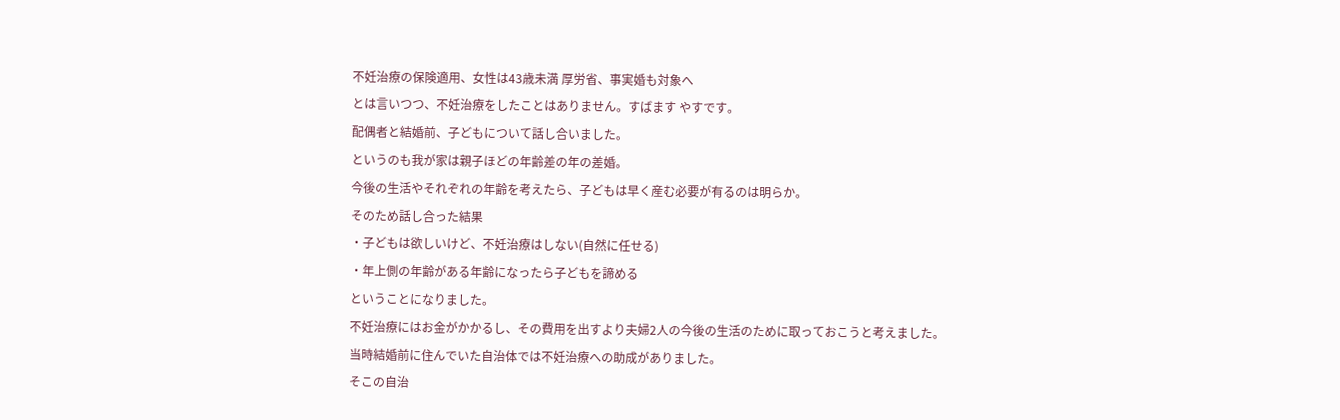不妊治療の保険適用、女性は43歳未満 厚労省、事実婚も対象へ
とは言いつつ、不妊治療をしたことはありません。すばます やすです。
配偶者と結婚前、子どもについて話し合いました。
というのも我が家は親子ほどの年齢差の年の差婚。
今後の生活やそれぞれの年齢を考えたら、子どもは早く産む必要が有るのは明らか。
そのため話し合った結果
・子どもは欲しいけど、不妊治療はしない(自然に任せる)
・年上側の年齢がある年齢になったら子どもを諦める
ということになりました。
不妊治療にはお金がかかるし、その費用を出すより夫婦2人の今後の生活のために取っておこうと考えました。
当時結婚前に住んでいた自治体では不妊治療への助成がありました。
そこの自治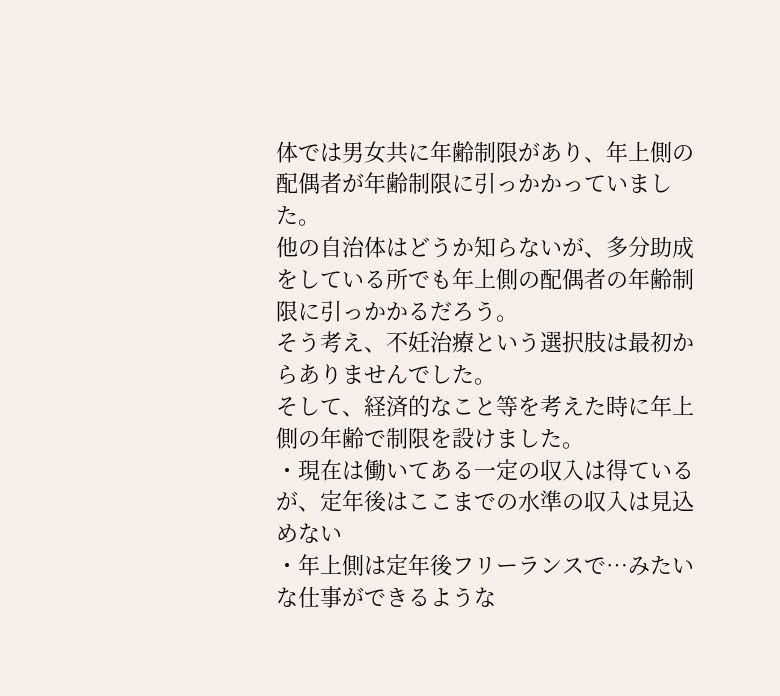体では男女共に年齢制限があり、年上側の配偶者が年齢制限に引っかかっていました。
他の自治体はどうか知らないが、多分助成をしている所でも年上側の配偶者の年齢制限に引っかかるだろう。
そう考え、不妊治療という選択肢は最初からありませんでした。
そして、経済的なこと等を考えた時に年上側の年齢で制限を設けました。
・現在は働いてある一定の収入は得ているが、定年後はここまでの水準の収入は見込めない
・年上側は定年後フリーランスで…みたいな仕事ができるような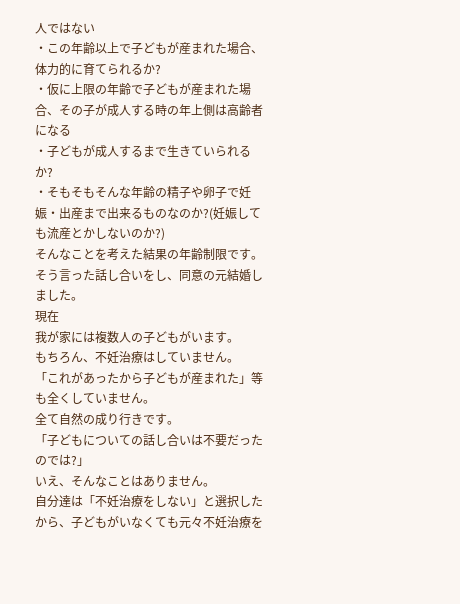人ではない
・この年齢以上で子どもが産まれた場合、体力的に育てられるか?
・仮に上限の年齢で子どもが産まれた場合、その子が成人する時の年上側は高齢者になる
・子どもが成人するまで生きていられるか?
・そもそもそんな年齢の精子や卵子で妊娠・出産まで出来るものなのか?(妊娠しても流産とかしないのか?)
そんなことを考えた結果の年齢制限です。
そう言った話し合いをし、同意の元結婚しました。
現在
我が家には複数人の子どもがいます。
もちろん、不妊治療はしていません。
「これがあったから子どもが産まれた」等も全くしていません。
全て自然の成り行きです。
「子どもについての話し合いは不要だったのでは?」
いえ、そんなことはありません。
自分達は「不妊治療をしない」と選択したから、子どもがいなくても元々不妊治療を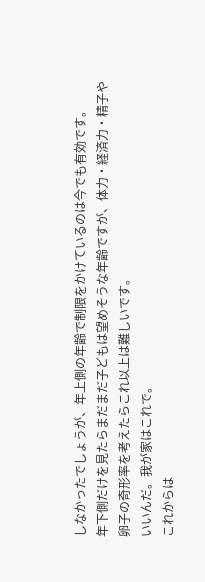しなかったでしょうが、年上側の年齢で制限をかけているのは今でも有効です。
年下側だけを見たらまだまだ子どもは望めそうな年齢ですが、体力・経済力・精子や卵子の奇形率を考えたらこれ以上は難しいです。
いいんだ。我が家はこれで。
これからは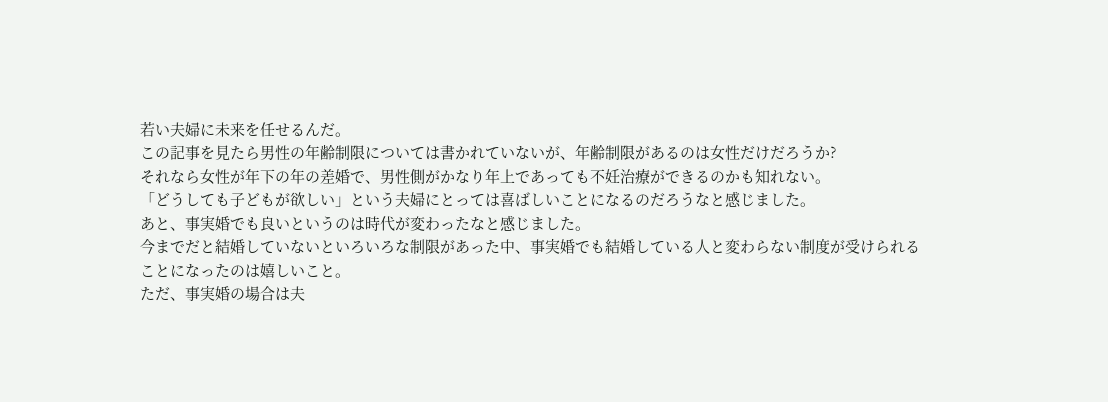若い夫婦に未来を任せるんだ。
この記事を見たら男性の年齢制限については書かれていないが、年齢制限があるのは女性だけだろうか?
それなら女性が年下の年の差婚で、男性側がかなり年上であっても不妊治療ができるのかも知れない。
「どうしても子どもが欲しい」という夫婦にとっては喜ばしいことになるのだろうなと感じました。
あと、事実婚でも良いというのは時代が変わったなと感じました。
今までだと結婚していないといろいろな制限があった中、事実婚でも結婚している人と変わらない制度が受けられることになったのは嬉しいこと。
ただ、事実婚の場合は夫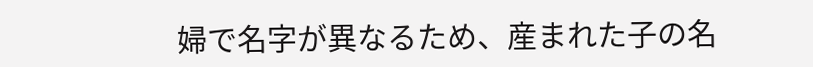婦で名字が異なるため、産まれた子の名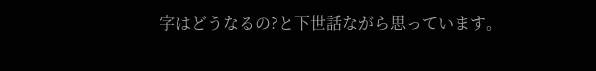字はどうなるの?と下世話ながら思っています。